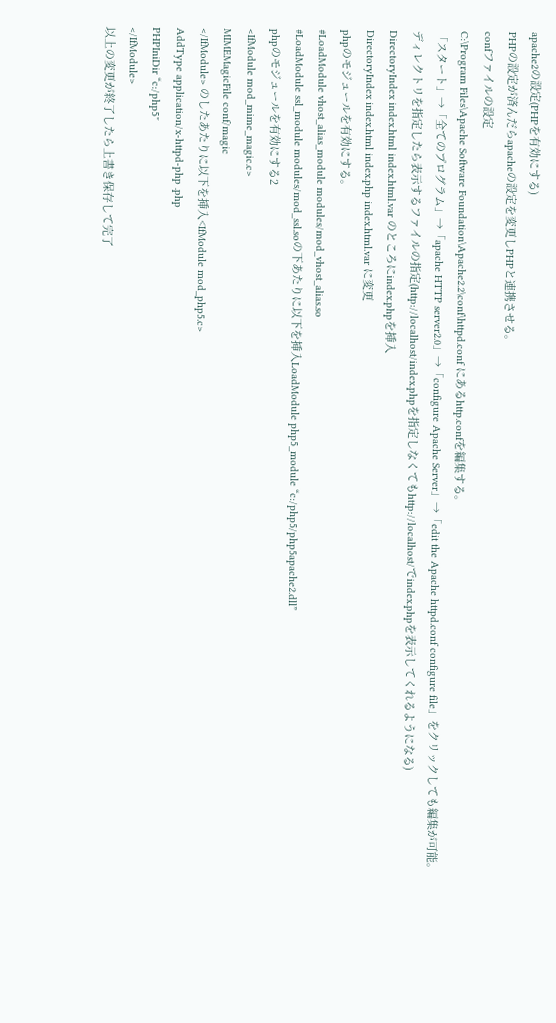apache2の設定(PHPを有効にする)
PHPの設定が済んだらapacheの設定を変更しPHPと連携させる。
confファイルの設定
C:\Program Files\Apache Software Foundation\Apache2.2\conf\httpd.conf にあるhttp.confを編集する。
「スタート」→「全てのプログラム」→「apache HTTP server2.0」→「configure Apache Server」→「edit the Apache httpd.conf configure file」をクリックしても編集が可能。
ディレクトリを指定したら表示するファイルの指定(http://localhost/index.phpを指定しなくてもhttp://localhost/でindex.phpを表示してくれるようになる)
DirectoryIndex index.html index.html.var のところにindex.phpを挿入
DirectoryIndex index.html index.php index.html.var に変更
phpのモジュールを有効にする。
#LoadModule vhost_alias_module modules/mod_vhost_alias.so
#LoadModule ssl_module modules/mod_ssl.soの下あたりに以下を挿入LoadModule php5_module “c:/php5/php5apache2.dll”
phpのモジュールを有効にする2
<IfModule mod_mime_magic.c>
MIMEMagicFile conf/magic
</IfModule> のしたあたりに以下を挿入<IfModule mod_php5.c>
AddType application/x-httpd-php .php
PHPIniDir “c:/php5″
</IfModule>
以上の変更が終了したら上書き保存して完了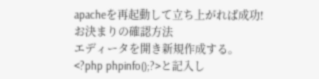apacheを再起動して立ち上がれば成功!
お決まりの確認方法
エディータを開き新規作成する。
<?php phpinfo();?>と記入し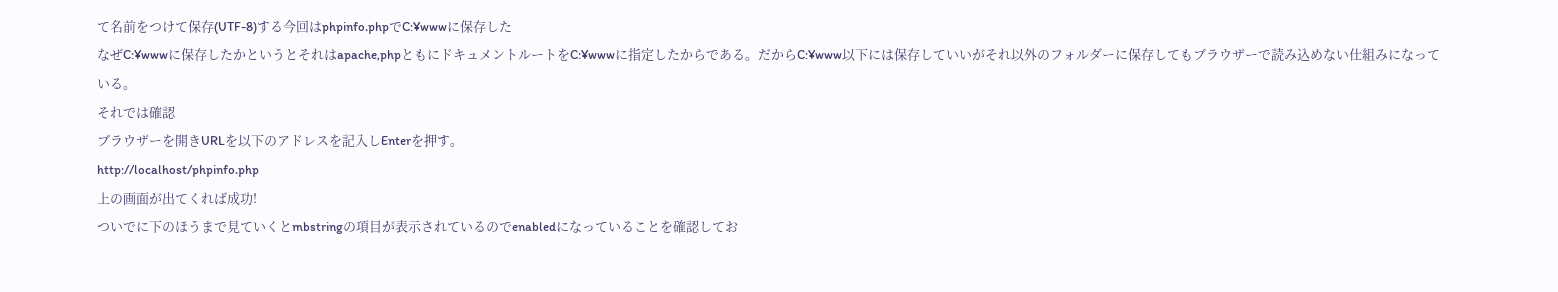て名前をつけて保存(UTF-8)する今回はphpinfo.phpでC:¥wwwに保存した
なぜC:¥wwwに保存したかというとそれはapache,phpともにドキュメントルートをC:¥wwwに指定したからである。だからC:¥www以下には保存していいがそれ以外のフォルダーに保存してもブラウザーで読み込めない仕組みになっている。
それでは確認
ブラウザーを開きURLを以下のアドレスを記入しEnterを押す。
http://localhost/phpinfo.php
上の画面が出てくれば成功!
ついでに下のほうまで見ていくとmbstringの項目が表示されているのでenabledになっていることを確認してお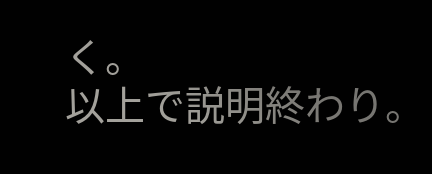く。
以上で説明終わり。